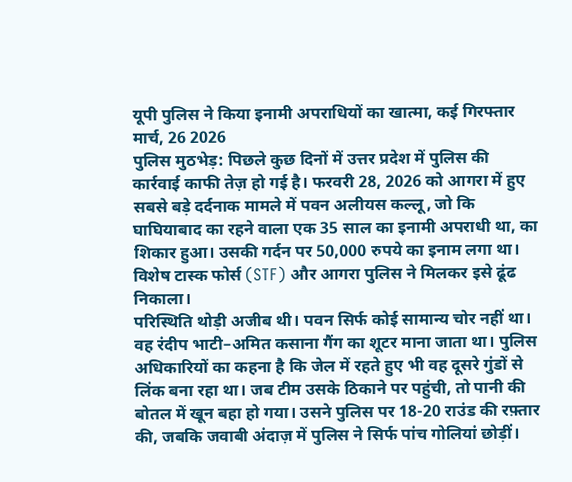यूपी पुलिस ने किया इनामी अपराधियों का खात्मा, कई गिरफ्तार
मार्च, 26 2026
पुलिस मुठभेड़: पिछले कुछ दिनों में उत्तर प्रदेश में पुलिस की कार्रवाई काफी तेज़ हो गई है। फरवरी 28, 2026 को आगरा में हुए सबसे बड़े दर्दनाक मामले में पवन अलीयस कल्लू, जो कि घाघियाबाद का रहने वाला एक 35 साल का इनामी अपराधी था, का शिकार हुआ। उसकी गर्दन पर 50,000 रुपये का इनाम लगा था। विशेष टास्क फोर्स (STF) और आगरा पुलिस ने मिलकर इसे ढूंढ निकाला।
परिस्थिति थोड़ी अजीब थी। पवन सिर्फ कोई सामान्य चोर नहीं था। वह रंदीप भाटी–अमित कसाना गैंग का शूटर माना जाता था। पुलिस अधिकारियों का कहना है कि जेल में रहते हुए भी वह दूसरे गुंडों से लिंक बना रहा था। जब टीम उसके ठिकाने पर पहुंची, तो पानी की बोतल में खून बहा हो गया। उसने पुलिस पर 18-20 राउंड की रफ़्तार की, जबकि जवाबी अंदाज़ में पुलिस ने सिर्फ पांच गोलियां छोड़ीं।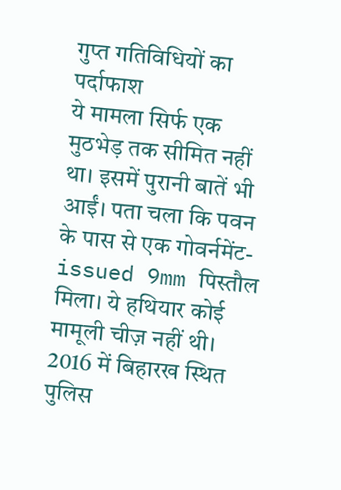गुप्त गतिविधियों का पर्दाफाश
ये मामला सिर्फ एक मुठभेड़ तक सीमित नहीं था। इसमें पुरानी बातें भी आईं। पता चला कि पवन के पास से एक गोवर्नमेंट-issued 9mm पिस्तौल मिला। ये हथियार कोई मामूली चीज़ नहीं थी। 2016 में बिहारख स्थित पुलिस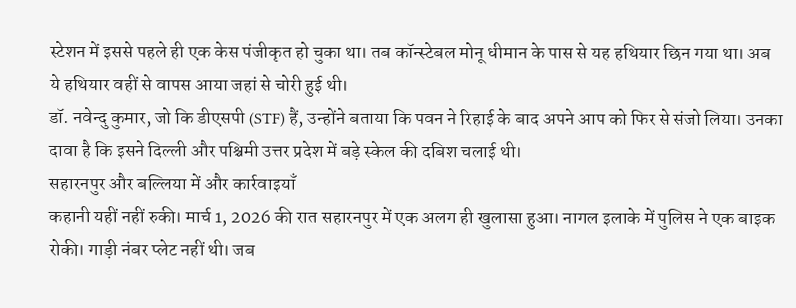स्टेशन में इससे पहले ही एक केस पंजीकृत हो चुका था। तब कॉन्स्टेबल मोनू धीमान के पास से यह हथियार छिन गया था। अब ये हथियार वहीं से वापस आया जहां से चोरी हुई थी।
डॉ. नवेन्दु कुमार, जो कि डीएसपी (STF) हैं, उन्होंने बताया कि पवन ने रिहाई के बाद अपने आप को फिर से संजो लिया। उनका दावा है कि इसने दिल्ली और पश्चिमी उत्तर प्रदेश में बड़े स्केल की दबिश चलाई थी।
सहारनपुर और बल्लिया में और कार्रवाइयाँ
कहानी यहीं नहीं रुकी। मार्च 1, 2026 की रात सहारनपुर में एक अलग ही खुलासा हुआ। नागल इलाके में पुलिस ने एक बाइक रोकी। गाड़ी नंबर प्लेट नहीं थी। जब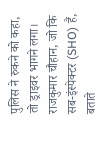पुलिस ने रुकने को कहा, तो ड्राइवर भागने लगा। राजकुमार चौहान, जो कि सब-इंस्पेक्टर (SHO) हैं, बताते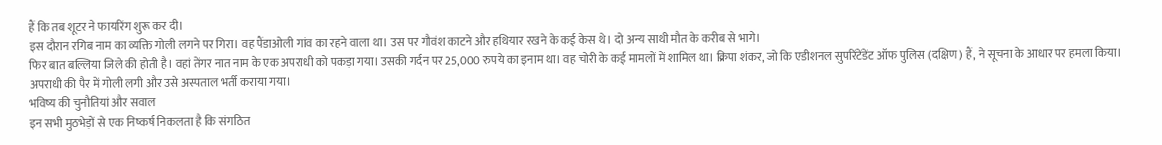हैं कि तब शूटर ने फायरिंग शुरू कर दी।
इस दौरान रगिब नाम का व्यक्ति गोली लगने पर गिरा। वह पैंडाओली गांव का रहने वाला था। उस पर गौवंश काटने और हथियार रखने के कई केस थे। दो अन्य साथी मौत के करीब से भागे।
फिर बात बल्लिया जिले की होती है। वहां तेंगर नात नाम के एक अपराधी को पकड़ा गया। उसकी गर्दन पर 25,000 रुपये का इनाम था। वह चोरी के कई मामलों में शामिल था। क्रिपा शंकर, जो कि एडीशनल सुपरिंटेंडेंट ऑफ पुलिस (दक्षिण) हैं, ने सूचना के आधार पर हमला किया। अपराधी की पैर में गोली लगी और उसे अस्पताल भर्ती कराया गया।
भविष्य की चुनौतियां और सवाल
इन सभी मुठभेड़ों से एक निष्कर्ष निकलता है कि संगठित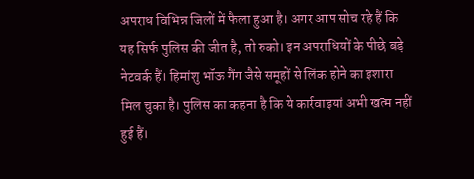अपराध विभिन्न जिलों में फैला हुआ है। अगर आप सोच रहे हैं कि यह सिर्फ पुलिस की जीत है, तो रुको। इन अपराधियों के पीछे बड़े नेटवर्क हैं। हिमांशु भॉऊ गैंग जैसे समूहों से लिंक होने का इशारा मिल चुका है। पुलिस का कहना है कि ये कार्रवाइयां अभी खत्म नहीं हुई हैं।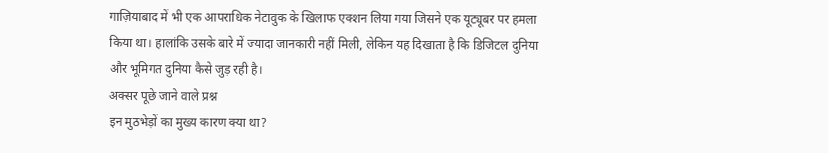गाज़ियाबाद में भी एक आपराधिक नेटावुक के खिलाफ एक्शन लिया गया जिसने एक यूट्यूबर पर हमला किया था। हालांकि उसके बारे में ज्यादा जानकारी नहीं मिली, लेकिन यह दिखाता है कि डिजिटल दुनिया और भूमिगत दुनिया कैसे जुड़ रही है।
अक्सर पूछे जाने वाले प्रश्न
इन मुठभेड़ों का मुख्य कारण क्या था?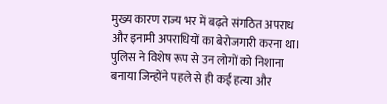मुख्य कारण राज्य भर में बढ़ते संगठित अपराध और इनामी अपराधियों का बेरोजगारी करना था। पुलिस ने विशेष रूप से उन लोगों को निशाना बनाया जिन्होंने पहले से ही कई हत्या और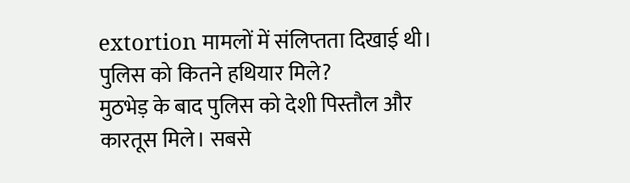extortion मामलों में संलिप्तता दिखाई थी।
पुलिस को कितने हथियार मिले?
मुठभेड़ के बाद पुलिस को देशी पिस्तौल और कारतूस मिले। सबसे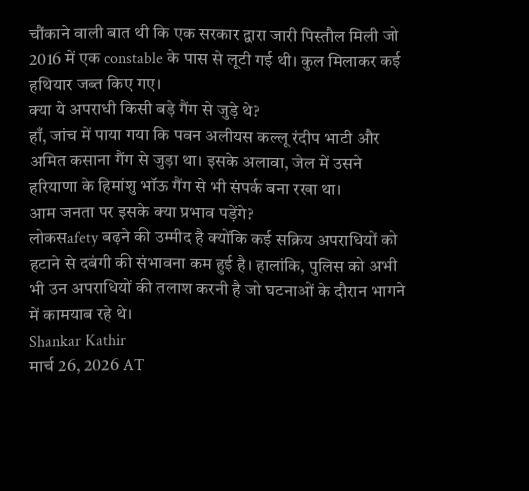चौंकाने वाली बात थी कि एक सरकार द्वारा जारी पिस्तौल मिली जो 2016 में एक constable के पास से लूटी गई थी। कुल मिलाकर कई हथियार जब्त किए गए।
क्या ये अपराधी किसी बड़े गैंग से जुड़े थे?
हाँ, जांच में पाया गया कि पवन अलीयस कल्लू रंदीप भाटी और अमित कसाना गैंग से जुड़ा था। इसके अलावा, जेल में उसने हरियाणा के हिमांशु भॉऊ गैंग से भी संपर्क बना रखा था।
आम जनता पर इसके क्या प्रभाव पड़ेंगे?
लोकसafety बढ़ने की उम्मीद है क्योंकि कई सक्रिय अपराधियों को हटाने से दबंगी की संभावना कम हुई है। हालांकि, पुलिस को अभी भी उन अपराधियों की तलाश करनी है जो घटनाओं के दौरान भागने में कामयाब रहे थे।
Shankar Kathir
मार्च 26, 2026 AT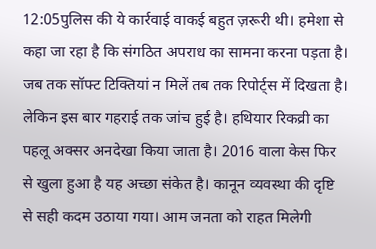12:05पुलिस की ये कार्रवाई वाकई बहुत ज़रूरी थी। हमेशा से कहा जा रहा है कि संगठित अपराध का सामना करना पड़ता है। जब तक सॉफ्ट टिक्तियां न मिलें तब तक रिपोर्ट्स में दिखता है। लेकिन इस बार गहराई तक जांच हुई है। हथियार रिकव्री का पहलू अक्सर अनदेखा किया जाता है। 2016 वाला केस फिर से खुला हुआ है यह अच्छा संकेत है। कानून व्यवस्था की दृष्टि से सही कदम उठाया गया। आम जनता को राहत मिलेगी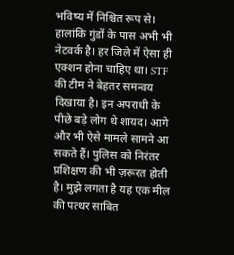भविष्य में निश्चित रूप से। हालांकि गुंडों के पास अभी भी नेटवर्क है। हर जिले में ऐसा ही एक्शन होना चाहिए था। STF की टीम ने बेहतर समन्वय दिखाया है। इन अपराधी के पीछे बड़े लोग थे शायद। आगे और भी ऐसे मामले सामने आ सकते हैं। पुलिस को निरंतर प्रशिक्षण की भी ज़रूरत होती है। मुझे लगता है यह एक मील की पत्थर साबित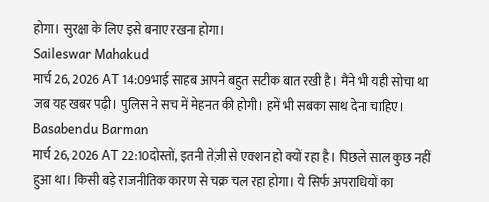होगा। सुरक्षा के लिए इसे बनाए रखना होगा।
Saileswar Mahakud
मार्च 26, 2026 AT 14:09भाई साहब आपने बहुत सटीक बात रखी है। मैंने भी यही सोचा था जब यह खबर पढ़ी। पुलिस ने सच में मेहनत की होगी। हमें भी सबका साथ देना चाहिए।
Basabendu Barman
मार्च 26, 2026 AT 22:10दोस्तों, इतनी तेज़ी से एक्शन हो क्यों रहा है। पिछले साल कुछ नहीं हुआ था। किसी बड़े राजनीतिक कारण से चक्र चल रहा होगा। ये सिर्फ अपराधियों का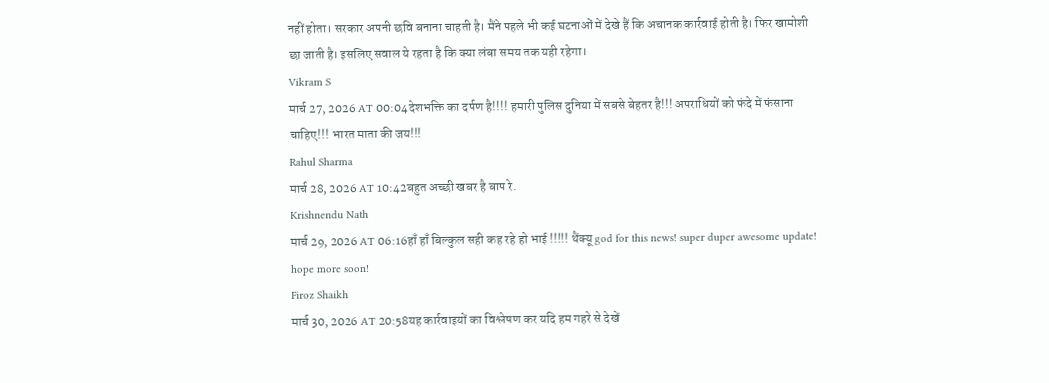नहीं होता। सरकार अपनी छवि बनाना चाहती है। मैंने पहले भी कई घटनाओं में देखे हैं कि अचानक कार्रवाई होती है। फिर खामोशी छा जाती है। इसलिए सवाल ये रहता है कि क्या लंबा समय तक यही रहेगा।
Vikram S
मार्च 27, 2026 AT 00:04देशभक्ति का दर्पण है!!!! हमारी पुलिस दुनिया में सबसे बेहतर है!!! अपराधियों को फंदे में फंसाना चाहिए!!! भारत माता की जय!!!
Rahul Sharma
मार्च 28, 2026 AT 10:42बहुत अच्छी खबर है बाप रे.
Krishnendu Nath
मार्च 29, 2026 AT 06:16हाँ हाँ बिल्कुल सही कह रहे हो भाई !!!!! थैंक्यू god for this news! super duper awesome update! hope more soon!
Firoz Shaikh
मार्च 30, 2026 AT 20:58यह कार्रवाइयों का विश्लेषण कर यदि हम गहरे से देखें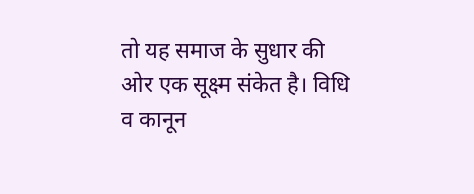तो यह समाज के सुधार की ओर एक सूक्ष्म संकेत है। विधि व कानून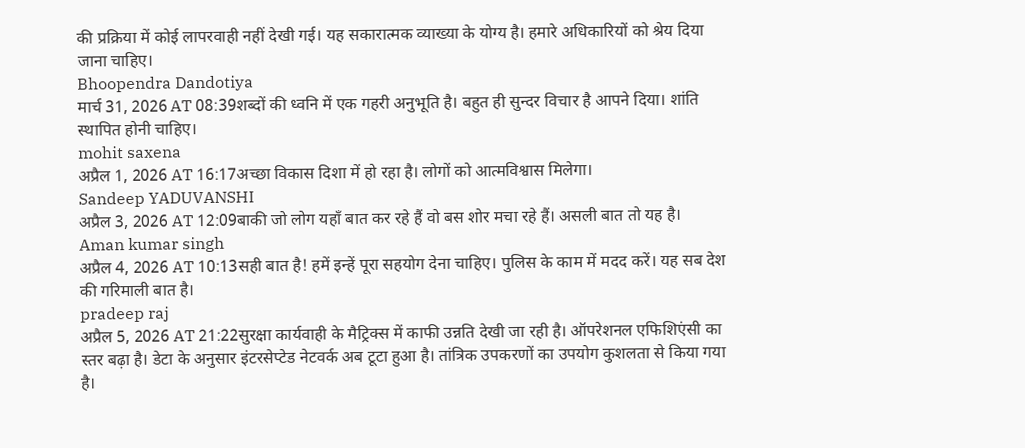की प्रक्रिया में कोई लापरवाही नहीं देखी गई। यह सकारात्मक व्याख्या के योग्य है। हमारे अधिकारियों को श्रेय दिया जाना चाहिए।
Bhoopendra Dandotiya
मार्च 31, 2026 AT 08:39शब्दों की ध्वनि में एक गहरी अनुभूति है। बहुत ही सुन्दर विचार है आपने दिया। शांति स्थापित होनी चाहिए।
mohit saxena
अप्रैल 1, 2026 AT 16:17अच्छा विकास दिशा में हो रहा है। लोगों को आत्मविश्वास मिलेगा।
Sandeep YADUVANSHI
अप्रैल 3, 2026 AT 12:09बाकी जो लोग यहाँ बात कर रहे हैं वो बस शोर मचा रहे हैं। असली बात तो यह है।
Aman kumar singh
अप्रैल 4, 2026 AT 10:13सही बात है! हमें इन्हें पूरा सहयोग देना चाहिए। पुलिस के काम में मदद करें। यह सब देश की गरिमाली बात है।
pradeep raj
अप्रैल 5, 2026 AT 21:22सुरक्षा कार्यवाही के मैट्रिक्स में काफी उन्नति देखी जा रही है। ऑपरेशनल एफिशिएंसी का स्तर बढ़ा है। डेटा के अनुसार इंटरसेप्टेड नेटवर्क अब टूटा हुआ है। तांत्रिक उपकरणों का उपयोग कुशलता से किया गया है।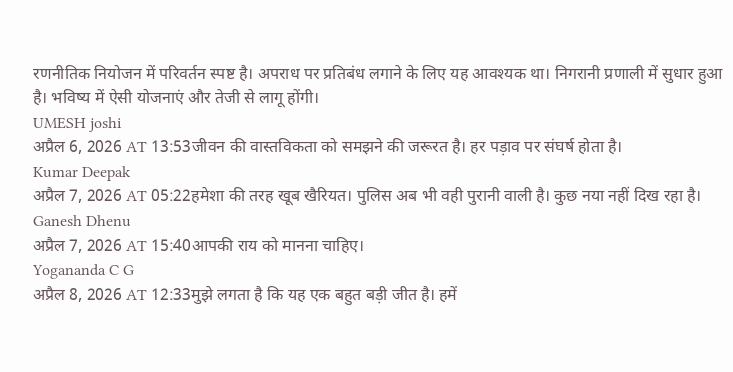रणनीतिक नियोजन में परिवर्तन स्पष्ट है। अपराध पर प्रतिबंध लगाने के लिए यह आवश्यक था। निगरानी प्रणाली में सुधार हुआ है। भविष्य में ऐसी योजनाएं और तेजी से लागू होंगी।
UMESH joshi
अप्रैल 6, 2026 AT 13:53जीवन की वास्तविकता को समझने की जरूरत है। हर पड़ाव पर संघर्ष होता है।
Kumar Deepak
अप्रैल 7, 2026 AT 05:22हमेशा की तरह खूब खैरियत। पुलिस अब भी वही पुरानी वाली है। कुछ नया नहीं दिख रहा है।
Ganesh Dhenu
अप्रैल 7, 2026 AT 15:40आपकी राय को मानना चाहिए।
Yogananda C G
अप्रैल 8, 2026 AT 12:33मुझे लगता है कि यह एक बहुत बड़ी जीत है। हमें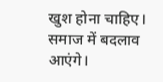खुश होना चाहिए। समाज में बदलाव आएंगे।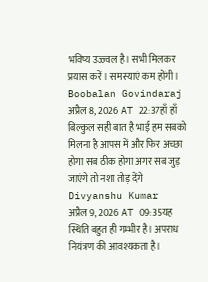भविष्य उज्ज्वल है। सभी मिलकर प्रयास करें। समस्याएं कम होंगी।
Boobalan Govindaraj
अप्रैल 8, 2026 AT 22:37हाँ हाँ बिल्कुल सही बात है भाई हम सबको मिलना है आपस में और फिर अच्छा होगा सब ठीक होगा अगर सब जुड़ जाएंगे तो नशा तोड़ देंगे
Divyanshu Kumar
अप्रैल 9, 2026 AT 09:35यह स्थिति बहुत ही गम्भीर है। अपराध नियंत्रण की आवश्यकता है।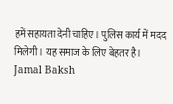हमें सहायता देनी चाहिए। पुलिस कार्य में मदद मिलेगी। यह समाज के लिए बेहतर है।
Jamal Baksh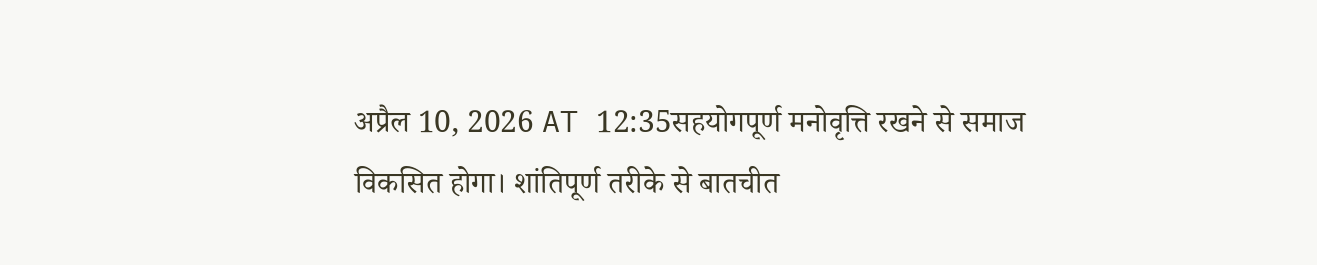अप्रैल 10, 2026 AT 12:35सहयोगपूर्ण मनोवृत्ति रखने से समाज विकसित होगा। शांतिपूर्ण तरीके से बातचीत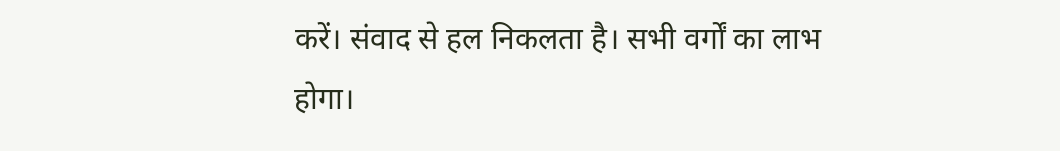करें। संवाद से हल निकलता है। सभी वर्गों का लाभ होगा।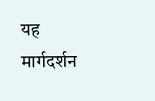यह मार्गदर्शन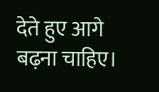देते हुए आगे बढ़ना चाहिए।